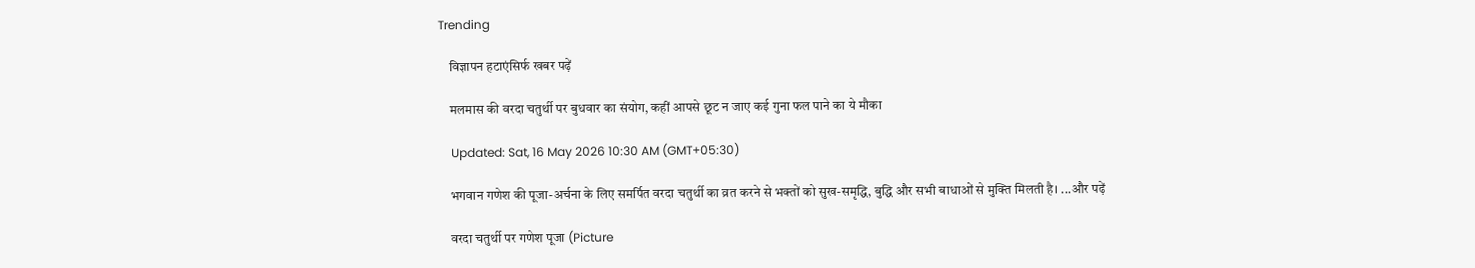Trending

    विज्ञापन हटाएंसिर्फ खबर पढ़ें

    मलमास की वरदा चतुर्थी पर बुधवार का संयोग, कहीं आपसे छूट न जाए कई गुना फल पाने का ये मौका

    Updated: Sat, 16 May 2026 10:30 AM (GMT+05:30)

    भगवान गणेश की पूजा-अर्चना के लिए समर्पित वरदा चतुर्थी का व्रत करने से भक्तों को सुख-समृद्धि, बुद्धि और सभी बाधाओं से मुक्ति मिलती है। ...और पढ़ें

    वरदा चतुर्थी पर गणेश पूजा (Picture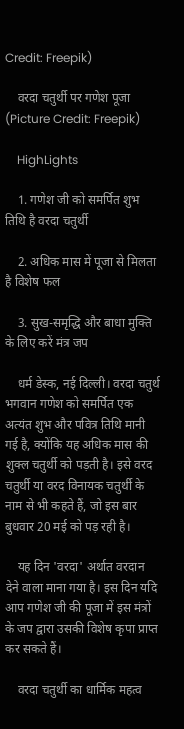Credit: Freepik)

    वरदा चतुर्थी पर गणेश पूजा (Picture Credit: Freepik)

    HighLights

    1. गणेश जी को समर्पित शुभ तिथि है वरदा चतुर्थी

    2. अधिक मास में पूजा से मिलता है विशेष फल

    3. सुख-समृद्धि और बाधा मुक्ति के लिए करें मंत्र जप

    धर्म डेस्क, नई दिल्ली। वरदा चतुर्थ भगवान गणेश को समर्पित एक अत्यंत शुभ और पवित्र तिथि मानी गई है, क्योंकि यह अधिक मास की शुक्ल चतुर्थी को पड़ती है। इसे वरद चतुर्थी या वरद विनायक चतुर्थी के नाम से भी कहते हैं, जो इस बार बुधवार 20 मई को पड़ रही है।

    यह दिन 'वरदा' अर्थात वरदान देने वाला माना गया है। इस दिन यदि आप गणेश जी की पूजा में इस मंत्रों के जप द्वारा उसकी विशेष कृपा प्राप्त कर सकते हैं।

    वरदा चतुर्थी का धार्मिक महत्व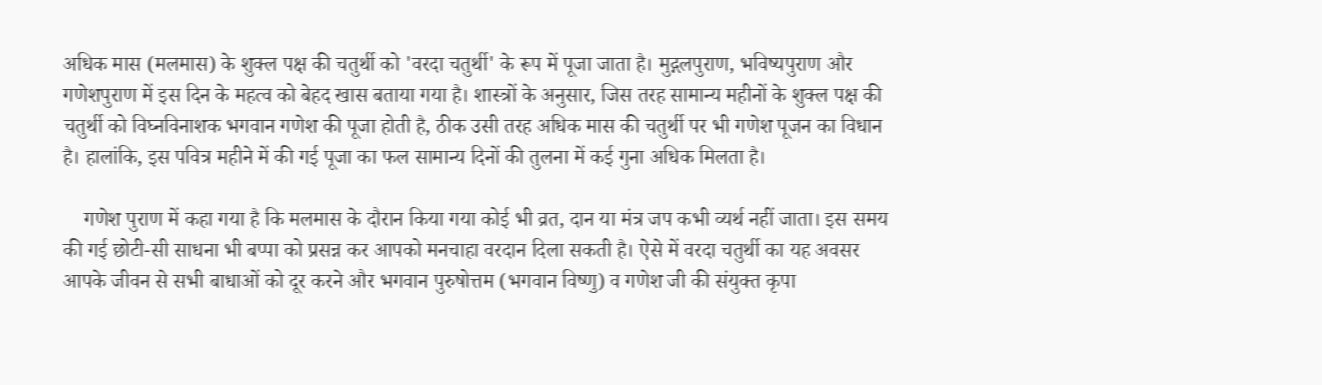अधिक मास (मलमास) के शुक्ल पक्ष की चतुर्थी को 'वरदा चतुर्थी' के रूप में पूजा जाता है। मुद्गलपुराण, भविष्यपुराण और गणेशपुराण में इस दिन के महत्व को बेहद खास बताया गया है। शास्त्रों के अनुसार, जिस तरह सामान्य महीनों के शुक्ल पक्ष की चतुर्थी को विघ्नविनाशक भगवान गणेश की पूजा होती है, ठीक उसी तरह अधिक मास की चतुर्थी पर भी गणेश पूजन का विधान है। हालांकि, इस पवित्र महीने में की गई पूजा का फल सामान्य दिनों की तुलना में कई गुना अधिक मिलता है।

    गणेश पुराण में कहा गया है कि मलमास के दौरान किया गया कोई भी व्रत, दान या मंत्र जप कभी व्यर्थ नहीं जाता। इस समय की गई छोटी-सी साधना भी बप्पा को प्रसन्न कर आपको मनचाहा वरदान दिला सकती है। ऐसे में वरदा चतुर्थी का यह अवसर आपके जीवन से सभी बाधाओं को दूर करने और भगवान पुरुषोत्तम (भगवान विष्णु) व गणेश जी की संयुक्त कृपा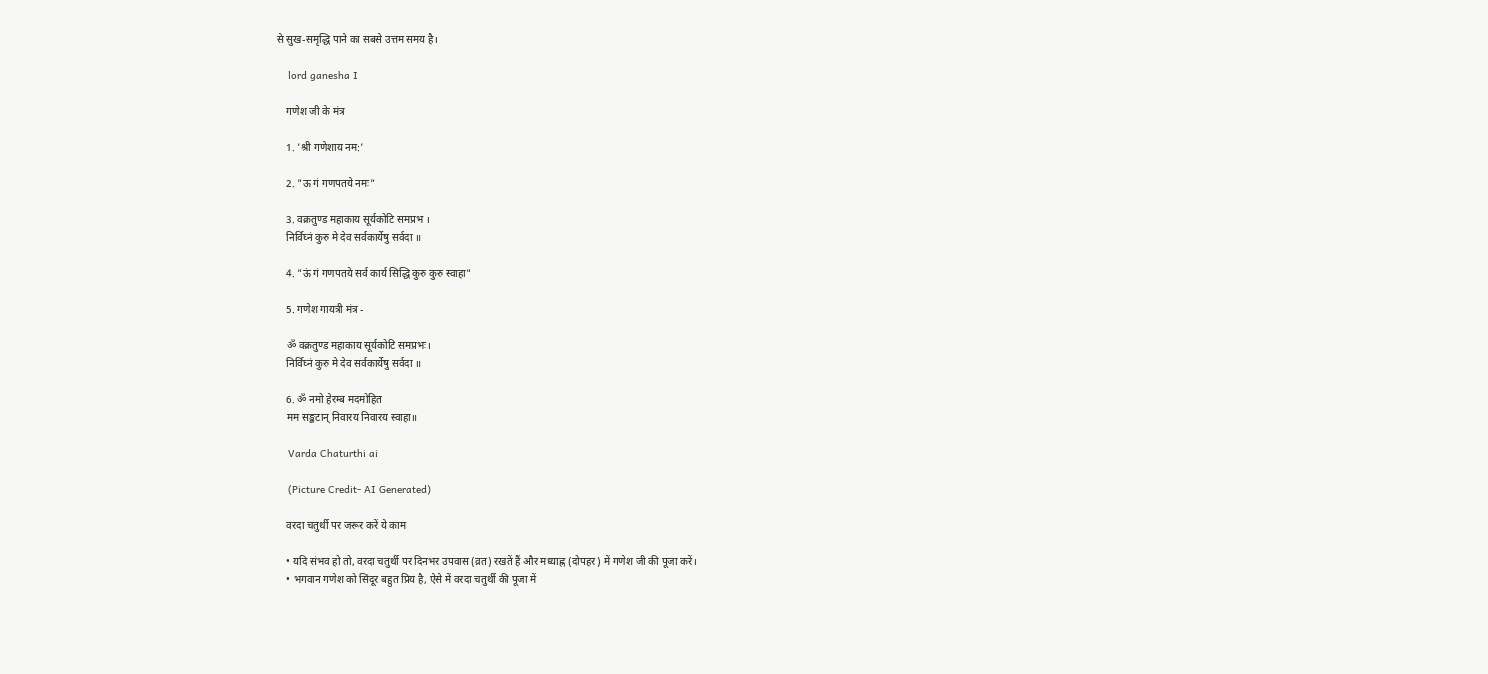से सुख-समृद्धि पाने का सबसे उत्तम समय है।

    lord ganesha I

    गणेश जी के मंत्र

    1. 'श्री गणेशाय नम:'

    2. "ऊ गं गणपतये नमः"

    3. वक्रतुण्ड महाकाय सूर्यकोटि समप्रभ ।
    निर्विघ्नं कुरु मे देव सर्वकार्येषु सर्वदा ॥

    4. "ऊं गं गणपतये सर्व कार्य सिद्धि कुरु कुरु स्वाहा"

    5. गणेश गायत्री मंत्र -

    ॐ वक्रतुण्ड महाकाय सूर्यकोटि समप्रभः।
    निर्विघ्नं कुरु मे देव सर्वकार्येषु सर्वदा ॥

    6. ॐ नमो हेरम्ब मदमोहित
    मम सङ्कटान् निवारय निवारय स्वाहा॥

    Varda Chaturthi ai

    (Picture Credit- AI Generated)

    वरदा चतुर्थी पर जरूर करें ये काम

    • यदि संभव हो तो, वरदा चतुर्थी पर दिनभर उपवास (व्रत) रखतें हैं और मध्याह्न (दोपहर) में गणेश जी की पूजा करें।
    • भगवान गणेश को सिंदूर बहुत प्रिय है, ऐसे में वरदा चतुर्थी की पूजा में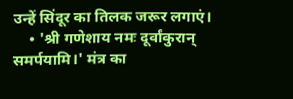उन्हें सिंदूर का तिलक जरूर लगाएं।
    • 'श्री गणेशाय नमः दूर्वांकुरान् समर्पयामि।' मंत्र का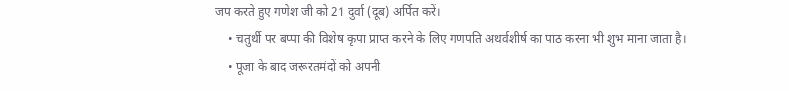जप करते हुए गणेश जी को 21 दुर्वा (दूब) अर्पित करें।
    • चतुर्थी पर बप्पा की विशेष कृपा प्राप्त करने के लिए गणपति अथर्वशीर्ष का पाठ करना भी शुभ माना जाता है।
    • पूजा के बाद जरूरतमंदों को अपनी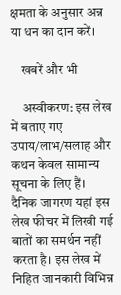क्षमता के अनुसार अन्न या धन का दान करें।

    खबरें और भी

    अस्वीकरण: इस लेख में बताए गए उपाय/लाभ/सलाह और कथन केवल सामान्य सूचना के लिए हैं। दैनिक जागरण यहां इस लेख फीचर में लिखी गई बातों का समर्थन नहीं करता है। इस लेख में निहित जानकारी विभिन्न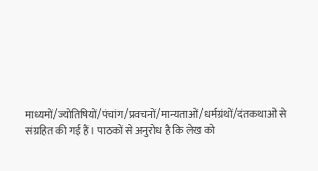माध्यमों/ज्योतिषियों/पंचांग/प्रवचनों/मान्यताओं/धर्मग्रंथों/दंतकथाओं से संग्रहित की गई हैं। पाठकों से अनुरोध है कि लेख को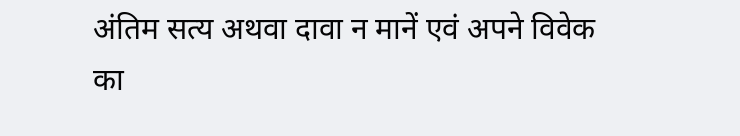अंतिम सत्य अथवा दावा न मानें एवं अपने विवेक का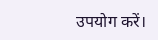उपयोग करें।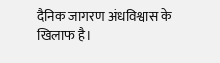दैनिक जागरण अंधविश्वास के खिलाफ है।